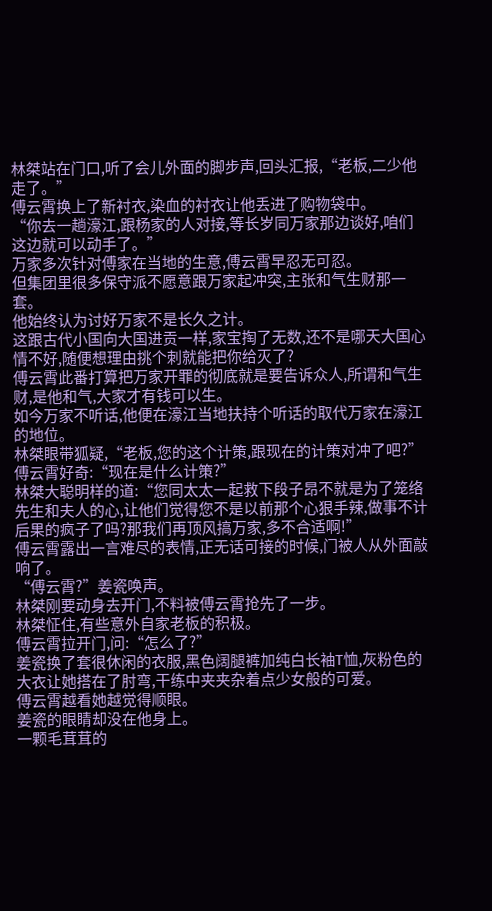林桀站在门口,听了会儿外面的脚步声,回头汇报,“老板,二少他走了。”
傅云霄换上了新衬衣,染血的衬衣让他丢进了购物袋中。
“你去一趟濠江,跟杨家的人对接,等长岁同万家那边谈好,咱们这边就可以动手了。”
万家多次针对傅家在当地的生意,傅云霄早忍无可忍。
但集团里很多保守派不愿意跟万家起冲突,主张和气生财那一套。
他始终认为讨好万家不是长久之计。
这跟古代小国向大国进贡一样,家宝掏了无数,还不是哪天大国心情不好,随便想理由挑个刺就能把你给灭了?
傅云霄此番打算把万家开罪的彻底就是要告诉众人,所谓和气生财,是他和气,大家才有钱可以生。
如今万家不听话,他便在濠江当地扶持个听话的取代万家在濠江的地位。
林桀眼带狐疑,“老板,您的这个计策,跟现在的计策对冲了吧?”
傅云霄好奇:“现在是什么计策?”
林桀大聪明样的道:“您同太太一起救下段子昂不就是为了笼络先生和夫人的心,让他们觉得您不是以前那个心狠手辣,做事不计后果的疯子了吗?那我们再顶风搞万家,多不合适啊!”
傅云霄露出一言难尽的表情,正无话可接的时候,门被人从外面敲响了。
“傅云霄?”姜瓷唤声。
林桀刚要动身去开门,不料被傅云霄抢先了一步。
林桀怔住,有些意外自家老板的积极。
傅云霄拉开门,问:“怎么了?”
姜瓷换了套很休闲的衣服,黑色阔腿裤加纯白长袖T恤,灰粉色的大衣让她搭在了肘弯,干练中夹夹杂着点少女般的可爱。
傅云霄越看她越觉得顺眼。
姜瓷的眼睛却没在他身上。
一颗毛茸茸的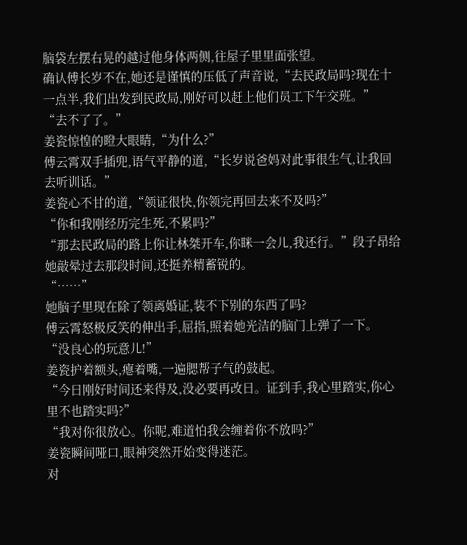脑袋左摆右晃的越过他身体两侧,往屋子里里面张望。
确认傅长岁不在,她还是谨慎的压低了声音说,“去民政局吗?现在十一点半,我们出发到民政局,刚好可以赶上他们员工下午交班。”
“去不了了。”
姜瓷惊惶的瞪大眼睛,“为什么?”
傅云霄双手插兜,语气平静的道,“长岁说爸妈对此事很生气,让我回去听训话。”
姜瓷心不甘的道,“领证很快,你领完再回去来不及吗?”
“你和我刚经历完生死,不累吗?”
“那去民政局的路上你让林桀开车,你眯一会儿,我还行。”段子昂给她敲晕过去那段时间,还挺养精蓄锐的。
“……”
她脑子里现在除了领离婚证,装不下别的东西了吗?
傅云霄怒极反笑的伸出手,屈指,照着她光洁的脑门上弹了一下。
“没良心的玩意儿!”
姜瓷护着额头,瘪着嘴,一遍腮帮子气的鼓起。
“今日刚好时间还来得及,没必要再改日。证到手,我心里踏实,你心里不也踏实吗?”
“我对你很放心。你呢,难道怕我会缠着你不放吗?”
姜瓷瞬间哑口,眼神突然开始变得迷茫。
对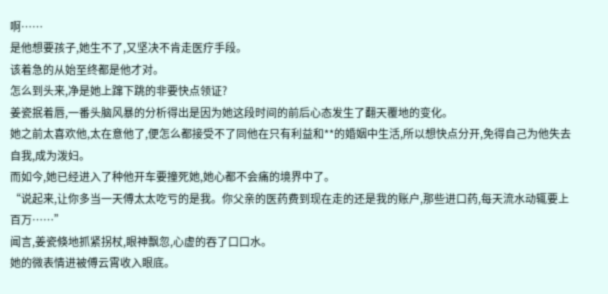啊……
是他想要孩子,她生不了,又坚决不肯走医疗手段。
该着急的从始至终都是他才对。
怎么到头来,净是她上蹿下跳的非要快点领证?
姜瓷抿着唇,一番头脑风暴的分析得出是因为她这段时间的前后心态发生了翻天覆地的变化。
她之前太喜欢他,太在意他了,便怎么都接受不了同他在只有利益和**的婚姻中生活,所以想快点分开,免得自己为他失去自我,成为泼妇。
而如今,她已经进入了种他开车要撞死她,她心都不会痛的境界中了。
“说起来,让你多当一天傅太太吃亏的是我。你父亲的医药费到现在走的还是我的账户,那些进口药,每天流水动辄要上百万……”
闻言,姜瓷倏地抓紧拐杖,眼神飘忽,心虚的吞了口口水。
她的微表情进被傅云霄收入眼底。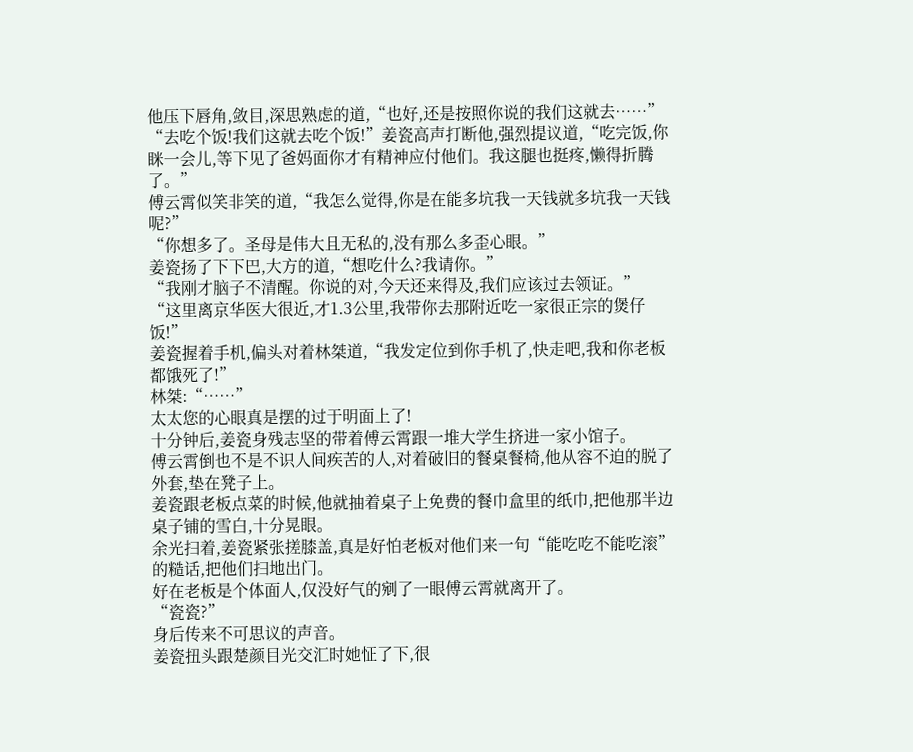他压下唇角,敛目,深思熟虑的道,“也好,还是按照你说的我们这就去……”
“去吃个饭!我们这就去吃个饭!”姜瓷高声打断他,强烈提议道,“吃完饭,你眯一会儿,等下见了爸妈面你才有精神应付他们。我这腿也挺疼,懒得折腾了。”
傅云霄似笑非笑的道,“我怎么觉得,你是在能多坑我一天钱就多坑我一天钱呢?”
“你想多了。圣母是伟大且无私的,没有那么多歪心眼。”
姜瓷扬了下下巴,大方的道,“想吃什么?我请你。”
“我刚才脑子不清醒。你说的对,今天还来得及,我们应该过去领证。”
“这里离京华医大很近,才1.3公里,我带你去那附近吃一家很正宗的煲仔饭!”
姜瓷握着手机,偏头对着林桀道,“我发定位到你手机了,快走吧,我和你老板都饿死了!”
林桀:“……”
太太您的心眼真是摆的过于明面上了!
十分钟后,姜瓷身残志坚的带着傅云霄跟一堆大学生挤进一家小馆子。
傅云霄倒也不是不识人间疾苦的人,对着破旧的餐桌餐椅,他从容不迫的脱了外套,垫在凳子上。
姜瓷跟老板点菜的时候,他就抽着桌子上免费的餐巾盒里的纸巾,把他那半边桌子铺的雪白,十分晃眼。
余光扫着,姜瓷紧张搓膝盖,真是好怕老板对他们来一句“能吃吃不能吃滚”的糙话,把他们扫地出门。
好在老板是个体面人,仅没好气的剜了一眼傅云霄就离开了。
“瓷瓷?”
身后传来不可思议的声音。
姜瓷扭头跟楚颜目光交汇时她怔了下,很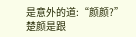是意外的道:“颜颜?”
楚颜是跟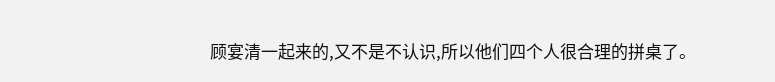顾宴清一起来的,又不是不认识,所以他们四个人很合理的拼桌了。